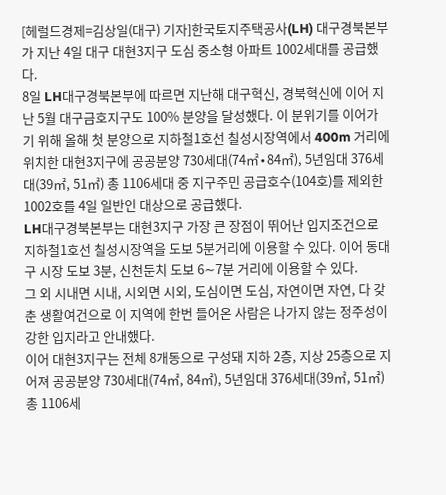[헤럴드경제=김상일(대구) 기자]한국토지주택공사(LH) 대구경북본부가 지난 4일 대구 대현3지구 도심 중소형 아파트 1002세대를 공급했다.
8일 LH대구경북본부에 따르면 지난해 대구혁신, 경북혁신에 이어 지난 5월 대구금호지구도 100% 분양을 달성했다. 이 분위기를 이어가기 위해 올해 첫 분양으로 지하철1호선 칠성시장역에서 400m 거리에 위치한 대현3지구에 공공분양 730세대(74㎡∙84㎡), 5년임대 376세대(39㎡, 51㎡) 총 1106세대 중 지구주민 공급호수(104호)를 제외한 1002호를 4일 일반인 대상으로 공급했다.
LH대구경북본부는 대현3지구 가장 큰 장점이 뛰어난 입지조건으로 지하철1호선 칠성시장역을 도보 5분거리에 이용할 수 있다. 이어 동대구 시장 도보 3분, 신천둔치 도보 6∼7분 거리에 이용할 수 있다.
그 외 시내면 시내, 시외면 시외, 도심이면 도심, 자연이면 자연, 다 갖춘 생활여건으로 이 지역에 한번 들어온 사람은 나가지 않는 정주성이 강한 입지라고 안내했다.
이어 대현3지구는 전체 8개동으로 구성돼 지하 2층, 지상 25층으로 지어져 공공분양 730세대(74㎡, 84㎡), 5년임대 376세대(39㎡, 51㎡) 총 1106세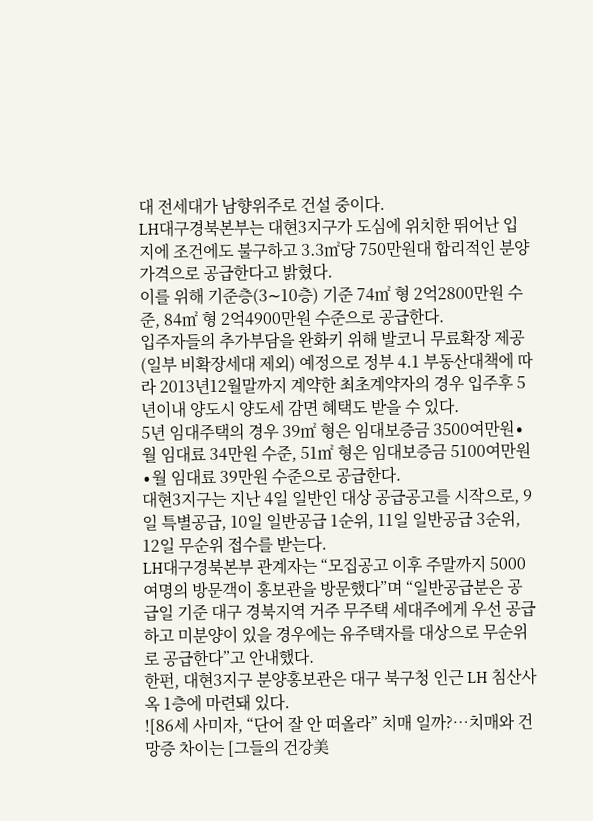대 전세대가 남향위주로 건설 중이다.
LH대구경북본부는 대현3지구가 도심에 위치한 뛰어난 입지에 조건에도 불구하고 3.3㎡당 750만원대 합리적인 분양가격으로 공급한다고 밝혔다.
이를 위해 기준층(3∼10층) 기준 74㎡ 형 2억2800만원 수준, 84㎡ 형 2억4900만원 수준으로 공급한다.
입주자들의 추가부담을 완화키 위해 발코니 무료확장 제공(일부 비확장세대 제외) 예정으로 정부 4.1 부동산대책에 따라 2013년12월말까지 계약한 최초계약자의 경우 입주후 5년이내 양도시 양도세 감면 혜택도 받을 수 있다.
5년 임대주택의 경우 39㎡ 형은 임대보증금 3500여만원∙월 임대료 34만원 수준, 51㎡ 형은 임대보증금 5100여만원∙월 임대료 39만원 수준으로 공급한다.
대현3지구는 지난 4일 일반인 대상 공급공고를 시작으로, 9일 특별공급, 10일 일반공급 1순위, 11일 일반공급 3순위, 12일 무순위 접수를 받는다.
LH대구경북본부 관계자는 “모집공고 이후 주말까지 5000여명의 방문객이 홍보관을 방문했다”며 “일반공급분은 공급일 기준 대구 경북지역 거주 무주택 세대주에게 우선 공급하고 미분양이 있을 경우에는 유주택자를 대상으로 무순위로 공급한다”고 안내했다.
한펀, 대현3지구 분양홍보관은 대구 북구청 인근 LH 침산사옥 1층에 마련돼 있다.
![86세 사미자, “단어 잘 안 떠올라” 치매 일까?…치매와 건망증 차이는 [그들의 건강美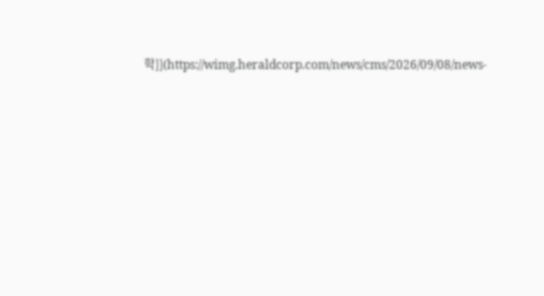학]](https://wimg.heraldcorp.com/news/cms/2026/09/08/news-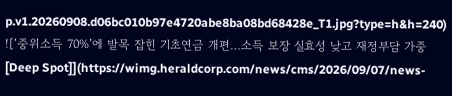p.v1.20260908.d06bc010b97e4720abe8ba08bd68428e_T1.jpg?type=h&h=240)
![‘중위소득 70%’에 발목 잡힌 기초연금 개편…소득 보장 실효성 낮고 재정부담 가중[Deep Spot]](https://wimg.heraldcorp.com/news/cms/2026/09/07/news-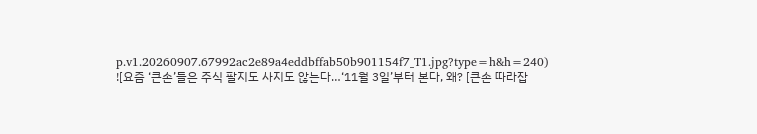p.v1.20260907.67992ac2e89a4eddbffab50b901154f7_T1.jpg?type=h&h=240)
![요즘 ‘큰손’들은 주식 팔지도 사지도 않는다…‘11월 3일’부터 본다, 왜? [큰손 따라잡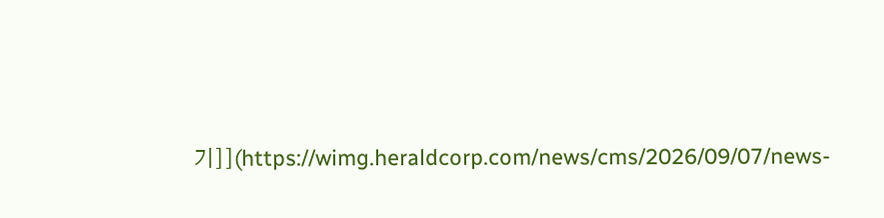기]](https://wimg.heraldcorp.com/news/cms/2026/09/07/news-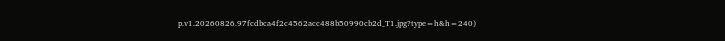p.v1.20260826.97fcdbca4f2c4562acc488b50990cb2d_T1.jpg?type=h&h=240)